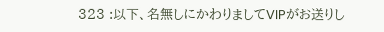323 :以下、名無しにかわりましてVIPがお送りし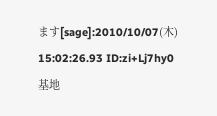ます[sage]:2010/10/07(木) 15:02:26.93 ID:zi+Lj7hy0
基地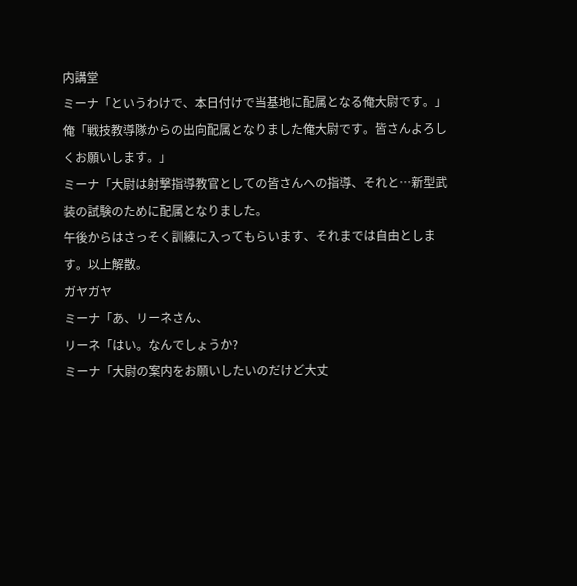内講堂
ミーナ「というわけで、本日付けで当基地に配属となる俺大尉です。」
俺「戦技教導隊からの出向配属となりました俺大尉です。皆さんよろしくお願いします。」
ミーナ「大尉は射撃指導教官としての皆さんへの指導、それと…新型武装の試験のために配属となりました。
午後からはさっそく訓練に入ってもらいます、それまでは自由とします。以上解散。
ガヤガヤ
ミーナ「あ、リーネさん、
リーネ「はい。なんでしょうか?
ミーナ「大尉の案内をお願いしたいのだけど大丈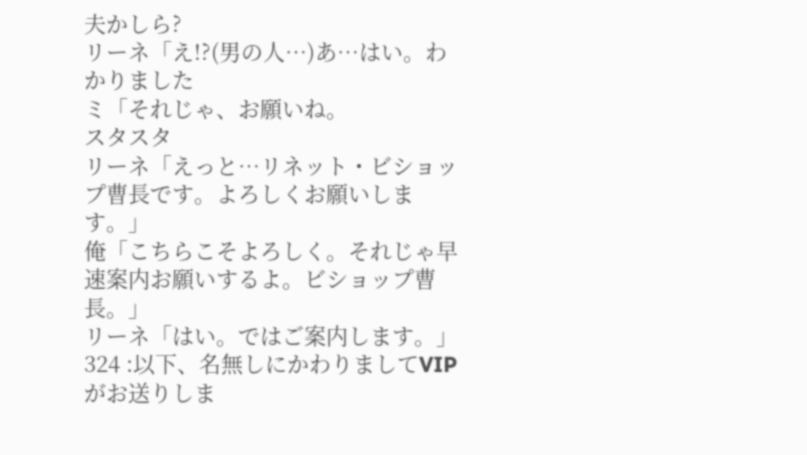夫かしら?
リーネ「え!?(男の人…)あ…はい。わかりました
ミ「それじゃ、お願いね。
スタスタ
リーネ「えっと…リネット・ビショップ曹長です。よろしくお願いします。」
俺「こちらこそよろしく。それじゃ早速案内お願いするよ。ビショップ曹長。」
リーネ「はい。ではご案内します。」
324 :以下、名無しにかわりましてVIPがお送りしま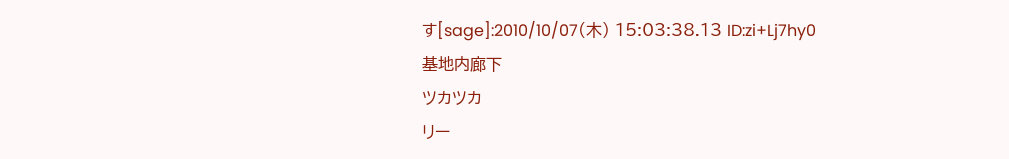す[sage]:2010/10/07(木) 15:03:38.13 ID:zi+Lj7hy0
基地内廊下
ツカツカ
リー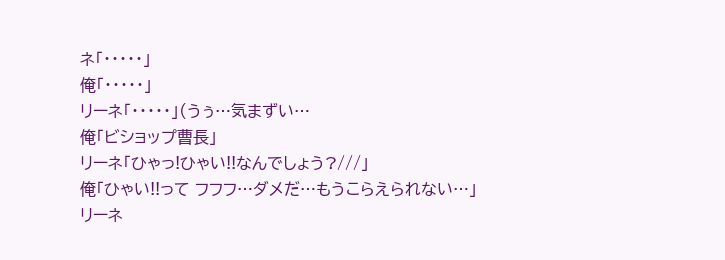ネ「・・・・・」
俺「・・・・・」
リーネ「・・・・・」(うぅ…気まずい…
俺「ビショップ曹長」
リーネ「ひゃっ!ひゃい!!なんでしょう?///」
俺「ひゃい!!って フフフ…ダメだ…もうこらえられない…」
リーネ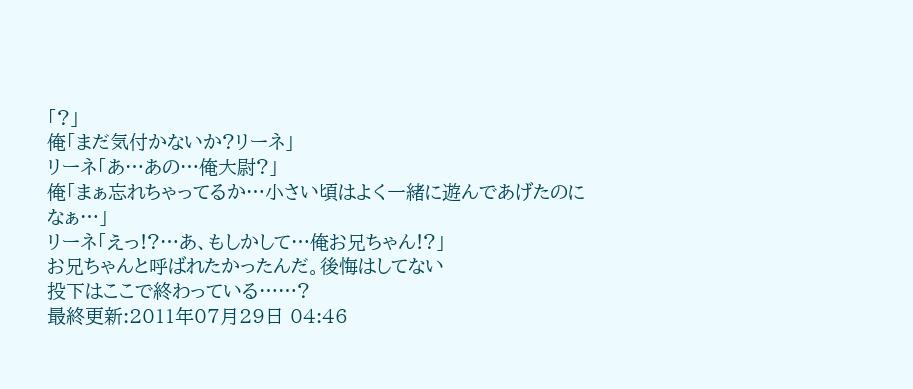「?」
俺「まだ気付かないか?リーネ」
リーネ「あ…あの…俺大尉?」
俺「まぁ忘れちゃってるか…小さい頃はよく一緒に遊んであげたのになぁ…」
リーネ「えっ!?…あ、もしかして…俺お兄ちゃん!?」
お兄ちゃんと呼ばれたかったんだ。後悔はしてない
投下はここで終わっている……?
最終更新:2011年07月29日 04:46